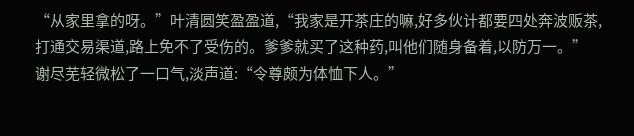“从家里拿的呀。”叶清圆笑盈盈道,“我家是开茶庄的嘛,好多伙计都要四处奔波贩茶,打通交易渠道,路上免不了受伤的。爹爹就买了这种药,叫他们随身备着,以防万一。”
谢尽芜轻微松了一口气,淡声道:“令尊颇为体恤下人。”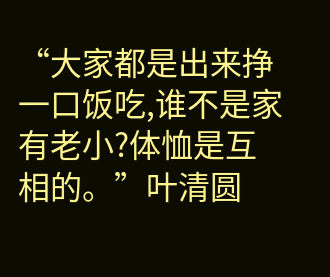“大家都是出来挣一口饭吃,谁不是家有老小?体恤是互相的。”叶清圆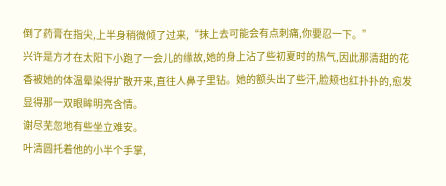倒了药膏在指尖,上半身稍微倾了过来,“抹上去可能会有点刺痛,你要忍一下。”
兴许是方才在太阳下小跑了一会儿的缘故,她的身上沾了些初夏时的热气,因此那清甜的花香被她的体温晕染得扩散开来,直往人鼻子里钻。她的额头出了些汗,脸颊也红扑扑的,愈发显得那一双眼眸明亮含情。
谢尽芜忽地有些坐立难安。
叶清圆托着他的小半个手掌,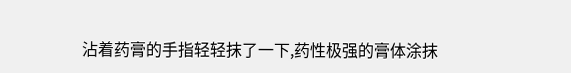沾着药膏的手指轻轻抹了一下,药性极强的膏体涂抹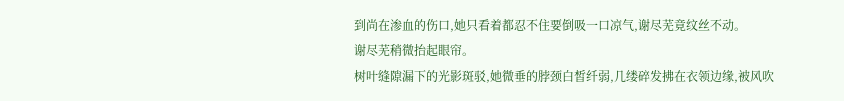到尚在渗血的伤口,她只看着都忍不住要倒吸一口凉气,谢尽芜竟纹丝不动。
谢尽芜稍微抬起眼帘。
树叶缝隙漏下的光影斑驳,她微垂的脖颈白皙纤弱,几缕碎发拂在衣领边缘,被风吹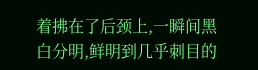着拂在了后颈上,一瞬间黑白分明,鲜明到几乎刺目的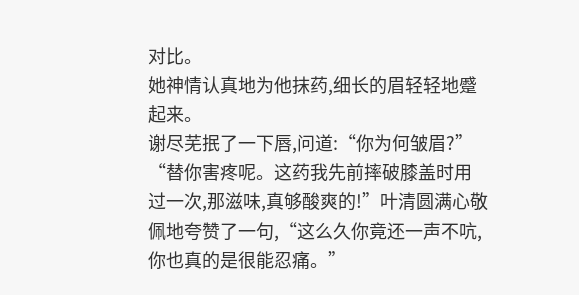对比。
她神情认真地为他抹药,细长的眉轻轻地蹙起来。
谢尽芜抿了一下唇,问道:“你为何皱眉?”
“替你害疼呢。这药我先前摔破膝盖时用过一次,那滋味,真够酸爽的!”叶清圆满心敬佩地夸赞了一句,“这么久你竟还一声不吭,你也真的是很能忍痛。”